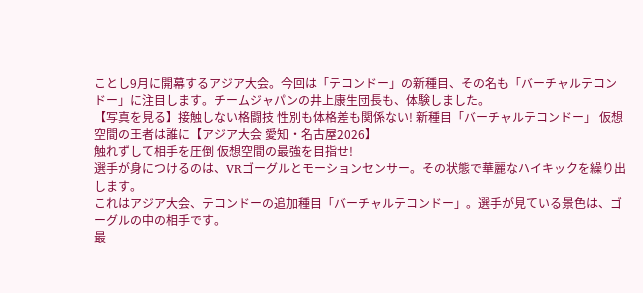ことし9月に開幕するアジア大会。今回は「テコンドー」の新種目、その名も「バーチャルテコンドー」に注目します。チームジャパンの井上康生団長も、体験しました。
【写真を見る】接触しない格闘技 性別も体格差も関係ない! 新種目「バーチャルテコンドー」 仮想空間の王者は誰に【アジア大会 愛知・名古屋2026】
触れずして相手を圧倒 仮想空間の最強を目指せ!
選手が身につけるのは、VRゴーグルとモーションセンサー。その状態で華麗なハイキックを繰り出します。
これはアジア大会、テコンドーの追加種目「バーチャルテコンドー」。選手が見ている景色は、ゴーグルの中の相手です。
最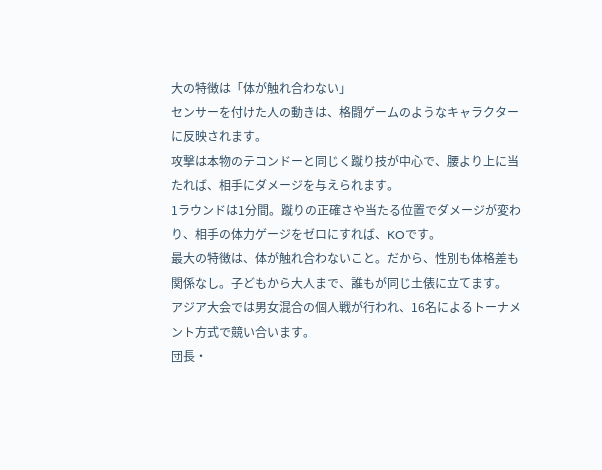大の特徴は「体が触れ合わない」
センサーを付けた人の動きは、格闘ゲームのようなキャラクターに反映されます。
攻撃は本物のテコンドーと同じく蹴り技が中心で、腰より上に当たれば、相手にダメージを与えられます。
1ラウンドは1分間。蹴りの正確さや当たる位置でダメージが変わり、相手の体力ゲージをゼロにすれば、KOです。
最大の特徴は、体が触れ合わないこと。だから、性別も体格差も関係なし。子どもから大人まで、誰もが同じ土俵に立てます。
アジア大会では男女混合の個人戦が行われ、16名によるトーナメント方式で競い合います。
団長・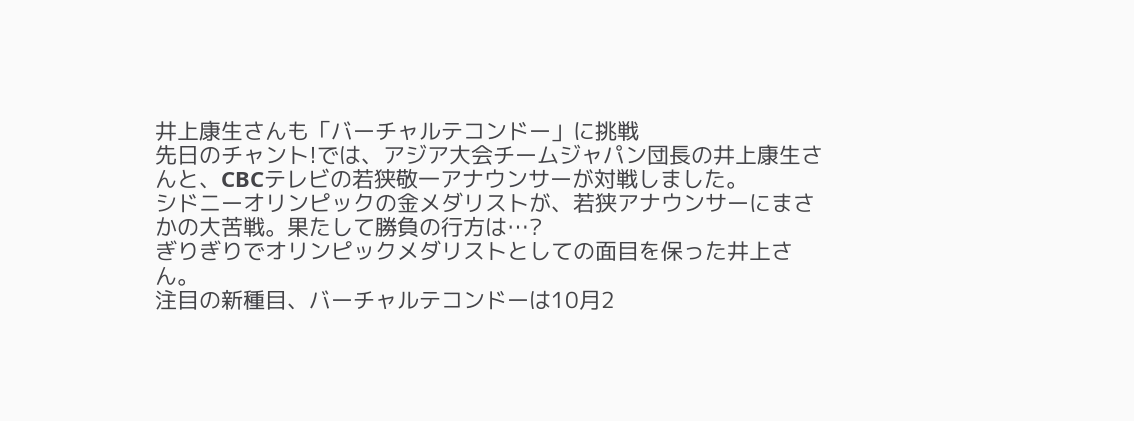井上康生さんも「バーチャルテコンドー」に挑戦
先日のチャント!では、アジア大会チームジャパン団長の井上康生さんと、CBCテレビの若狭敬一アナウンサーが対戦しました。
シドニーオリンピックの金メダリストが、若狭アナウンサーにまさかの大苦戦。果たして勝負の行方は…?
ぎりぎりでオリンピックメダリストとしての面目を保った井上さん。
注目の新種目、バーチャルテコンドーは10月2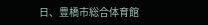日、豊橋市総合体育館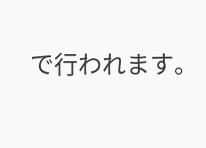で行われます。